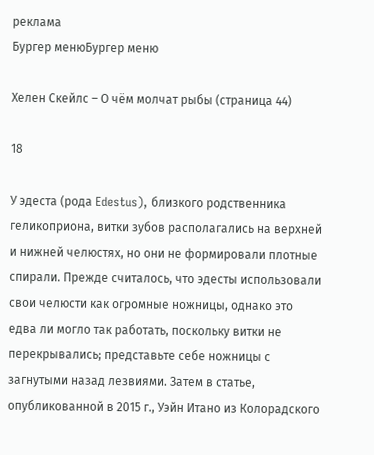реклама
Бургер менюБургер меню

Хелен Скейлс – О чём молчат рыбы (страница 44)

18

У эдеста (рода Edestus), близкого родственника геликоприона, витки зубов располагались на верхней и нижней челюстях, но они не формировали плотные спирали. Прежде считалось, что эдесты использовали свои челюсти как огромные ножницы, однако это едва ли могло так работать, поскольку витки не перекрывались; представьте себе ножницы с загнутыми назад лезвиями. Затем в статье, опубликованной в 2015 г., Уэйн Итано из Колорадского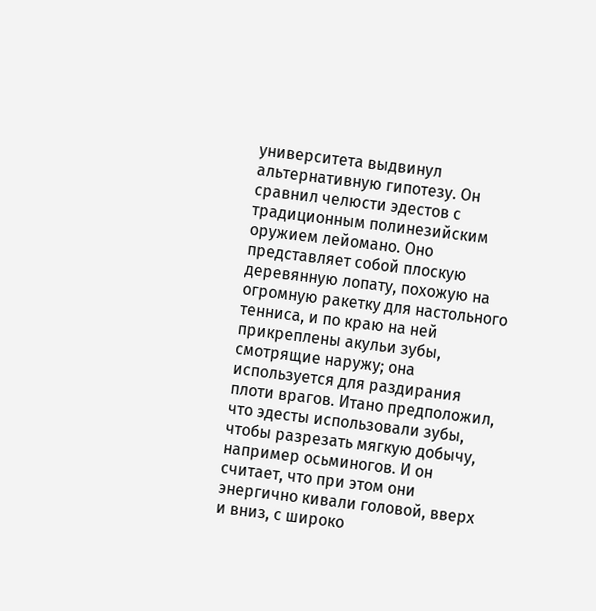университета выдвинул альтернативную гипотезу. Он сравнил челюсти эдестов с традиционным полинезийским оружием лейомано. Оно представляет собой плоскую деревянную лопату, похожую на огромную ракетку для настольного тенниса, и по краю на ней прикреплены акульи зубы, смотрящие наружу; она используется для раздирания плоти врагов. Итано предположил, что эдесты использовали зубы, чтобы разрезать мягкую добычу, например осьминогов. И он считает, что при этом они энергично кивали головой, вверх и вниз, с широко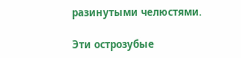разинутыми челюстями.

Эти острозубые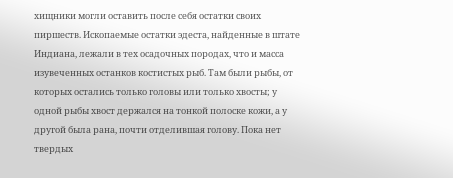хищники могли оставить после себя остатки своих пиршеств. Ископаемые остатки эдеста, найденные в штате Индиана, лежали в тех осадочных породах, что и масса изувеченных останков костистых рыб. Там были рыбы, от которых остались только головы или только хвосты; у одной рыбы хвост держался на тонкой полоске кожи, а у другой была рана, почти отделившая голову. Пока нет твердых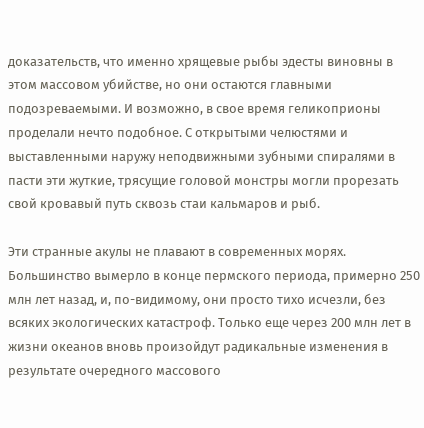доказательств, что именно хрящевые рыбы эдесты виновны в этом массовом убийстве, но они остаются главными подозреваемыми. И возможно, в свое время геликоприоны проделали нечто подобное. С открытыми челюстями и выставленными наружу неподвижными зубными спиралями в пасти эти жуткие, трясущие головой монстры могли прорезать свой кровавый путь сквозь стаи кальмаров и рыб.

Эти странные акулы не плавают в современных морях. Большинство вымерло в конце пермского периода, примерно 250 млн лет назад, и, по-видимому, они просто тихо исчезли, без всяких экологических катастроф. Только еще через 200 млн лет в жизни океанов вновь произойдут радикальные изменения в результате очередного массового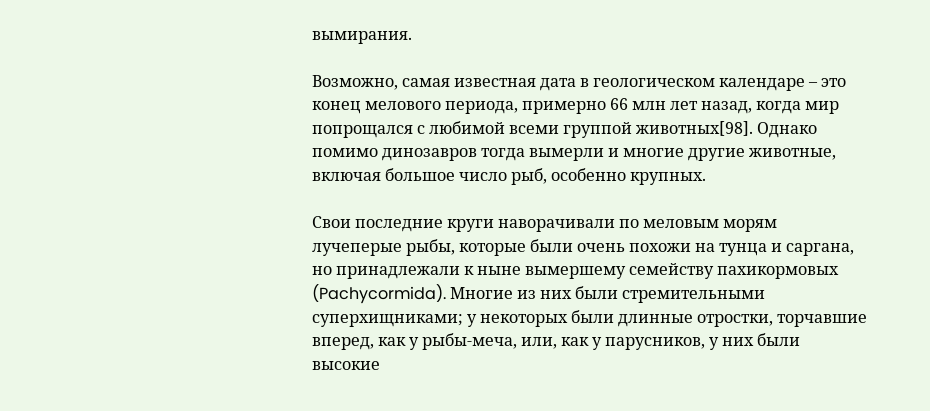вымирания.

Возможно, самая известная дата в геологическом календаре – это конец мелового периода, примерно 66 млн лет назад, когда мир попрощался с любимой всеми группой животных[98]. Однако помимо динозавров тогда вымерли и многие другие животные, включая большое число рыб, особенно крупных.

Свои последние круги наворачивали по меловым морям лучеперые рыбы, которые были очень похожи на тунца и саргана, но принадлежали к ныне вымершему семейству пахикормовых (Pachycormida). Многие из них были стремительными суперхищниками; у некоторых были длинные отростки, торчавшие вперед, как у рыбы-меча, или, как у парусников, у них были высокие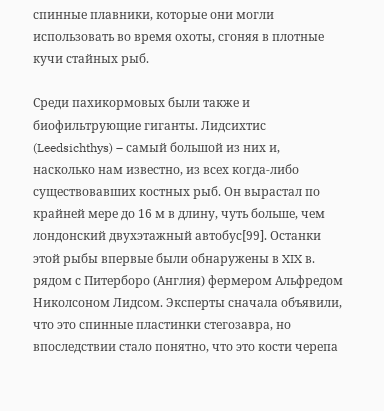спинные плавники, которые они могли использовать во время охоты, сгоняя в плотные кучи стайных рыб.

Среди пахикормовых были также и биофильтрующие гиганты. Лидсихтис (Leedsichthys) – самый большой из них и, насколько нам известно, из всех когда-либо существовавших костных рыб. Он вырастал по крайней мере до 16 м в длину, чуть больше, чем лондонский двухэтажный автобус[99]. Останки этой рыбы впервые были обнаружены в XIX в. рядом с Питерборо (Англия) фермером Альфредом Николсоном Лидсом. Эксперты сначала объявили, что это спинные пластинки стегозавра, но впоследствии стало понятно, что это кости черепа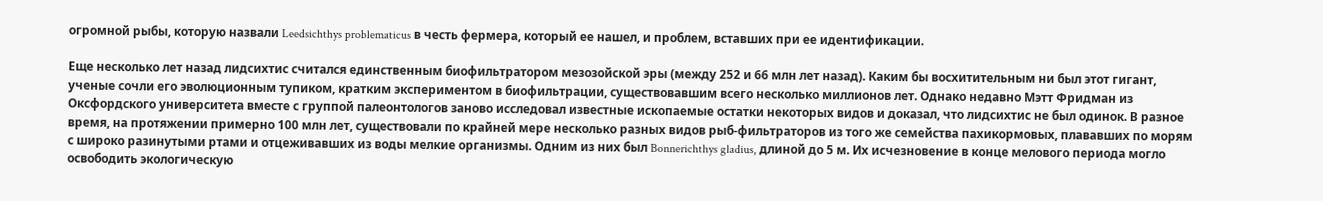огромной рыбы, которую назвали Leedsichthys problematicus в честь фермера, который ее нашел, и проблем, вставших при ее идентификации.

Еще несколько лет назад лидсихтис считался единственным биофильтратором мезозойской эры (между 252 и 66 млн лет назад). Каким бы восхитительным ни был этот гигант, ученые сочли его эволюционным тупиком, кратким экспериментом в биофильтрации, существовавшим всего несколько миллионов лет. Однако недавно Мэтт Фридман из Оксфордского университета вместе с группой палеонтологов заново исследовал известные ископаемые остатки некоторых видов и доказал, что лидсихтис не был одинок. В разное время, на протяжении примерно 100 млн лет, существовали по крайней мере несколько разных видов рыб-фильтраторов из того же семейства пахикормовых, плававших по морям с широко разинутыми ртами и отцеживавших из воды мелкие организмы. Одним из них был Bonnerichthys gladius, длиной до 5 м. Их исчезновение в конце мелового периода могло освободить экологическую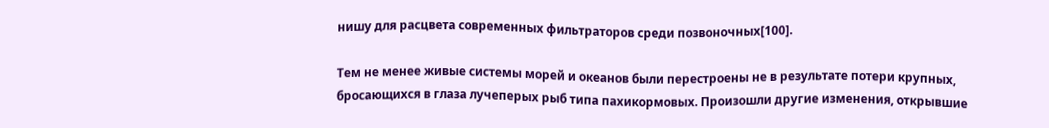нишу для расцвета современных фильтраторов среди позвоночных[100].

Тем не менее живые системы морей и океанов были перестроены не в результате потери крупных, бросающихся в глаза лучеперых рыб типа пахикормовых. Произошли другие изменения, открывшие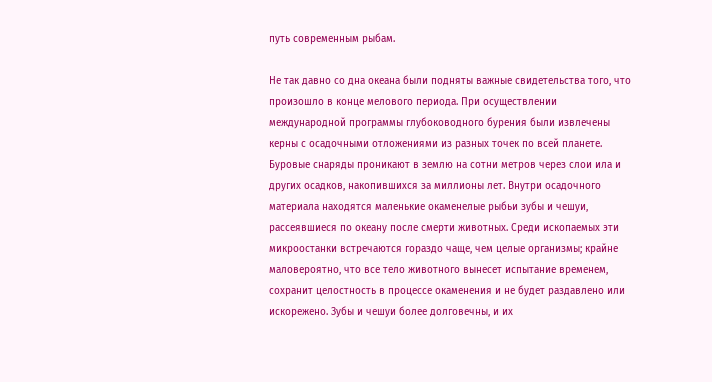путь современным рыбам.

Не так давно со дна океана были подняты важные свидетельства того, что произошло в конце мелового периода. При осуществлении международной программы глубоководного бурения были извлечены керны с осадочными отложениями из разных точек по всей планете. Буровые снаряды проникают в землю на сотни метров через слои ила и других осадков, накопившихся за миллионы лет. Внутри осадочного материала находятся маленькие окаменелые рыбьи зубы и чешуи, рассеявшиеся по океану после смерти животных. Среди ископаемых эти микроостанки встречаются гораздо чаще, чем целые организмы; крайне маловероятно, что все тело животного вынесет испытание временем, сохранит целостность в процессе окаменения и не будет раздавлено или искорежено. Зубы и чешуи более долговечны, и их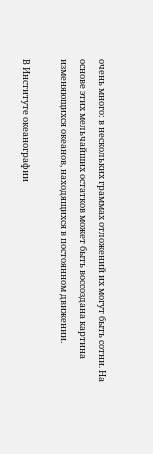очень много: в нескольких граммах отложений их могут быть сотни. На основе этих мельчайших остатков может быть воссоздана картина изменяющихся океанов, находящихся в постоянном движении.

В Институте океанографии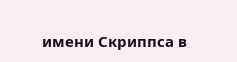имени Скриппса в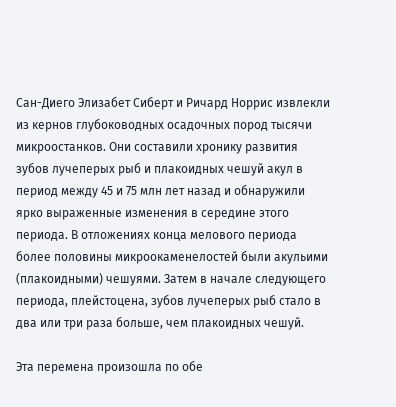Сан-Диего Элизабет Сиберт и Ричард Норрис извлекли из кернов глубоководных осадочных пород тысячи микроостанков. Они составили хронику развития зубов лучеперых рыб и плакоидных чешуй акул в период между 45 и 75 млн лет назад и обнаружили ярко выраженные изменения в середине этого периода. В отложениях конца мелового периода более половины микроокаменелостей были акульими (плакоидными) чешуями. Затем в начале следующего периода, плейстоцена, зубов лучеперых рыб стало в два или три раза больше, чем плакоидных чешуй.

Эта перемена произошла по обе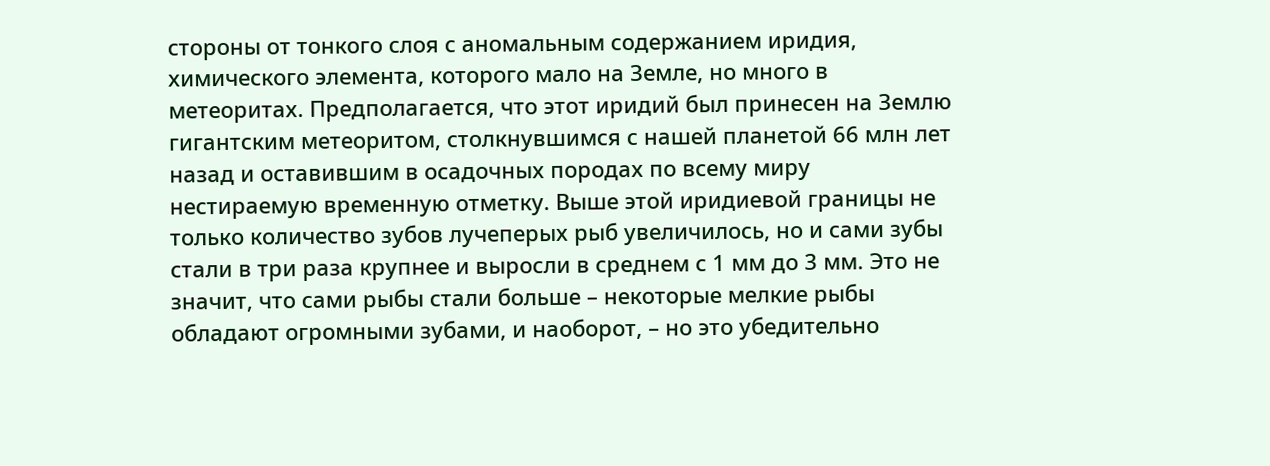стороны от тонкого слоя с аномальным содержанием иридия, химического элемента, которого мало на Земле, но много в метеоритах. Предполагается, что этот иридий был принесен на Землю гигантским метеоритом, столкнувшимся с нашей планетой 66 млн лет назад и оставившим в осадочных породах по всему миру нестираемую временную отметку. Выше этой иридиевой границы не только количество зубов лучеперых рыб увеличилось, но и сами зубы стали в три раза крупнее и выросли в среднем с 1 мм до 3 мм. Это не значит, что сами рыбы стали больше – некоторые мелкие рыбы обладают огромными зубами, и наоборот, – но это убедительно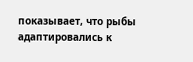показывает, что рыбы адаптировались к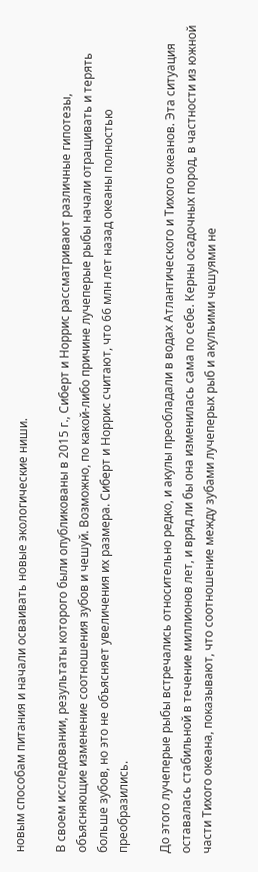новым способам питания и начали осваивать новые экологические ниши.

В своем исследовании, результаты которого были опубликованы в 2015 г., Сиберт и Норрис рассматривают различные гипотезы, объясняющие изменение соотношения зубов и чешуй. Возможно, по какой-либо причине лучеперые рыбы начали отращивать и терять больше зубов, но это не объясняет увеличения их размера. Сиберт и Норрис считают, что 66 млн лет назад океаны полностью преобразились.

До этого лучеперые рыбы встречались относительно редко, и акулы преобладали в водах Атлантического и Тихого океанов. Эта ситуация оставалась стабильной в течение миллионов лет, и вряд ли бы она изменилась сама по себе. Керны осадочных пород, в частности из южной части Тихого океана, показывают, что соотношение между зубами лучеперых рыб и акульими чешуями не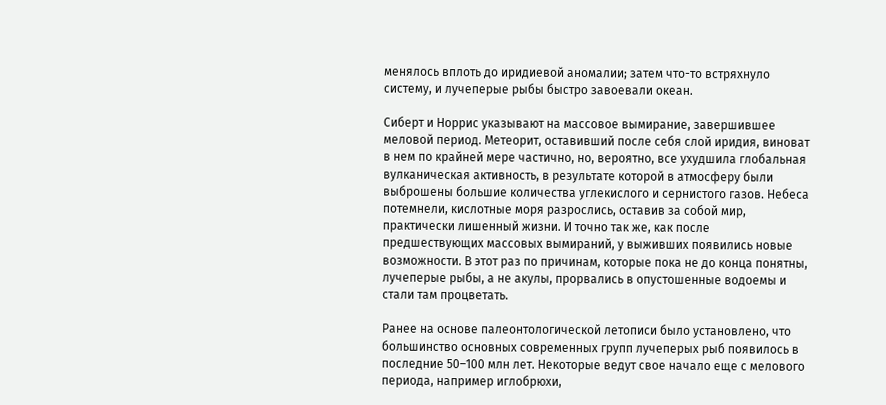менялось вплоть до иридиевой аномалии; затем что-то встряхнуло систему, и лучеперые рыбы быстро завоевали океан.

Сиберт и Норрис указывают на массовое вымирание, завершившее меловой период. Метеорит, оставивший после себя слой иридия, виноват в нем по крайней мере частично, но, вероятно, все ухудшила глобальная вулканическая активность, в результате которой в атмосферу были выброшены большие количества углекислого и сернистого газов. Небеса потемнели, кислотные моря разрослись, оставив за собой мир, практически лишенный жизни. И точно так же, как после предшествующих массовых вымираний, у выживших появились новые возможности. В этот раз по причинам, которые пока не до конца понятны, лучеперые рыбы, а не акулы, прорвались в опустошенные водоемы и стали там процветать.

Ранее на основе палеонтологической летописи было установлено, что большинство основных современных групп лучеперых рыб появилось в последние 50–100 млн лет. Некоторые ведут свое начало еще с мелового периода, например иглобрюхи,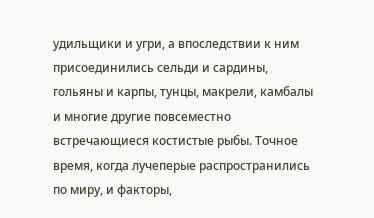удильщики и угри, а впоследствии к ним присоединились сельди и сардины, гольяны и карпы, тунцы, макрели, камбалы и многие другие повсеместно встречающиеся костистые рыбы. Точное время, когда лучеперые распространились по миру, и факторы,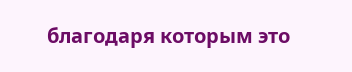благодаря которым это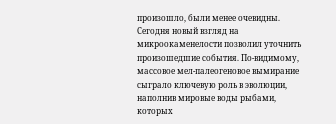произошло, были менее очевидны. Сегодня новый взгляд на микроокаменелости позволил уточнить произошедшие события. По-видимому, массовое мел-палеогеновое вымирание сыграло ключевую роль в эволюции, наполнив мировые воды рыбами, которых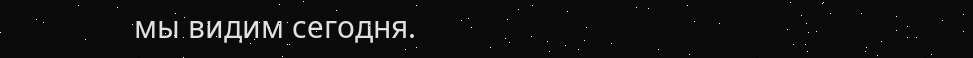мы видим сегодня.